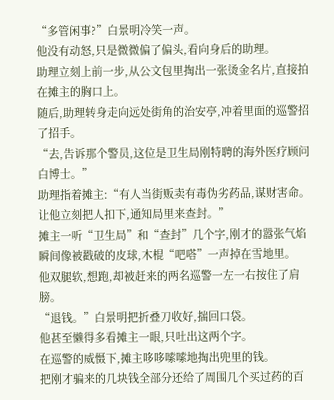“多管闲事?”白景明冷笑一声。
他没有动怒,只是微微偏了偏头,看向身后的助理。
助理立刻上前一步,从公文包里掏出一张烫金名片,直接拍在摊主的胸口上。
随后,助理转身走向远处街角的治安亭,冲着里面的巡警招了招手。
“去,告诉那个警员,这位是卫生局刚特聘的海外医疗顾问白博士。”
助理指着摊主:“有人当街贩卖有毒伪劣药品,谋财害命。让他立刻把人扣下,通知局里来查封。”
摊主一听“卫生局”和“查封”几个字,刚才的嚣张气焰瞬间像被戳破的皮球,木棍“吧嗒”一声掉在雪地里。
他双腿软,想跑,却被赶来的两名巡警一左一右按住了肩膀。
“退钱。”白景明把折叠刀收好,揣回口袋。
他甚至懒得多看摊主一眼,只吐出这两个字。
在巡警的威慑下,摊主哆哆嗦嗦地掏出兜里的钱。
把刚才骗来的几块钱全部分还给了周围几个买过药的百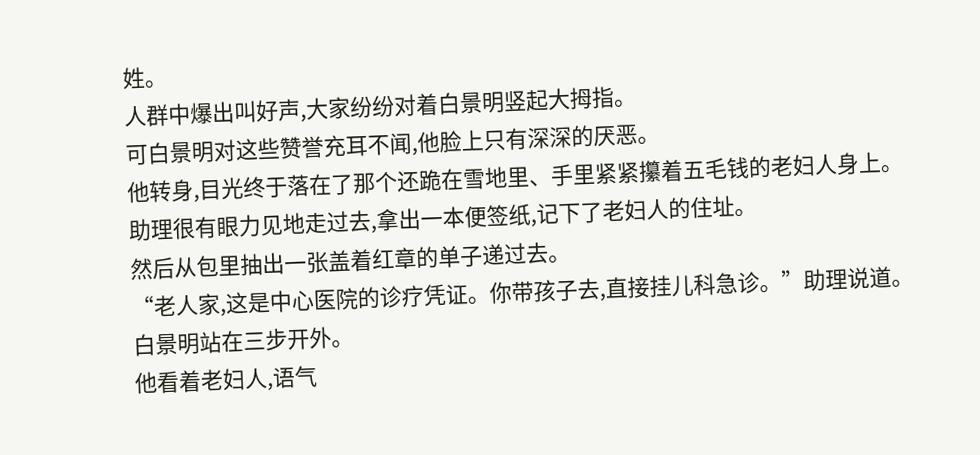姓。
人群中爆出叫好声,大家纷纷对着白景明竖起大拇指。
可白景明对这些赞誉充耳不闻,他脸上只有深深的厌恶。
他转身,目光终于落在了那个还跪在雪地里、手里紧紧攥着五毛钱的老妇人身上。
助理很有眼力见地走过去,拿出一本便签纸,记下了老妇人的住址。
然后从包里抽出一张盖着红章的单子递过去。
“老人家,这是中心医院的诊疗凭证。你带孩子去,直接挂儿科急诊。”助理说道。
白景明站在三步开外。
他看着老妇人,语气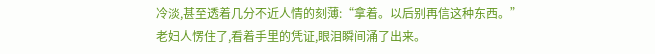冷淡,甚至透着几分不近人情的刻薄:“拿着。以后别再信这种东西。”
老妇人愣住了,看着手里的凭证,眼泪瞬间涌了出来。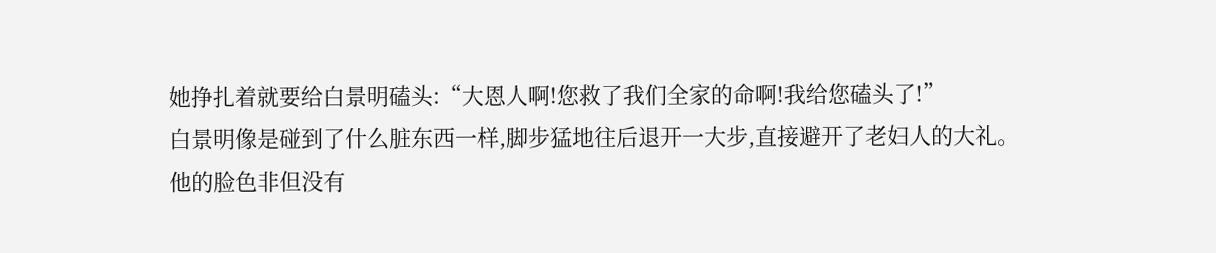她挣扎着就要给白景明磕头:“大恩人啊!您救了我们全家的命啊!我给您磕头了!”
白景明像是碰到了什么脏东西一样,脚步猛地往后退开一大步,直接避开了老妇人的大礼。
他的脸色非但没有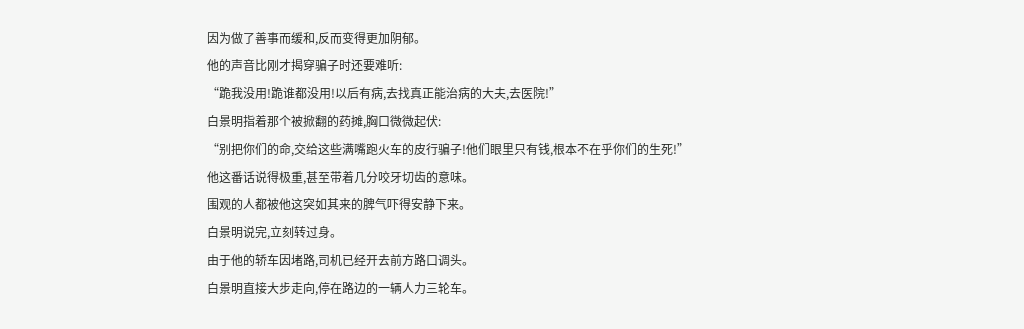因为做了善事而缓和,反而变得更加阴郁。
他的声音比刚才揭穿骗子时还要难听:
“跪我没用!跪谁都没用!以后有病,去找真正能治病的大夫,去医院!”
白景明指着那个被掀翻的药摊,胸口微微起伏:
“别把你们的命,交给这些满嘴跑火车的皮行骗子!他们眼里只有钱,根本不在乎你们的生死!”
他这番话说得极重,甚至带着几分咬牙切齿的意味。
围观的人都被他这突如其来的脾气吓得安静下来。
白景明说完,立刻转过身。
由于他的轿车因堵路,司机已经开去前方路口调头。
白景明直接大步走向,停在路边的一辆人力三轮车。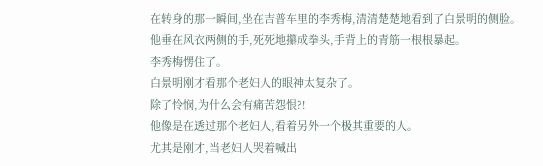在转身的那一瞬间,坐在吉普车里的李秀梅,清清楚楚地看到了白景明的侧脸。
他垂在风衣两侧的手,死死地攥成拳头,手背上的青筋一根根暴起。
李秀梅愣住了。
白景明刚才看那个老妇人的眼神太复杂了。
除了怜悯,为什么会有痛苦怨恨?!
他像是在透过那个老妇人,看着另外一个极其重要的人。
尤其是刚才,当老妇人哭着喊出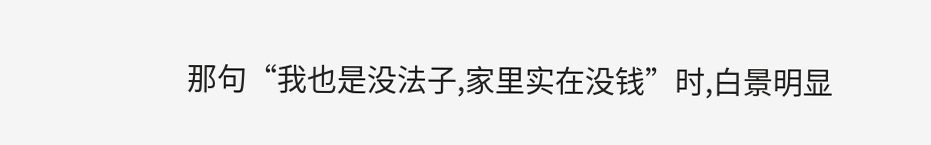那句“我也是没法子,家里实在没钱”时,白景明显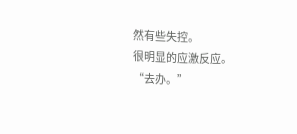然有些失控。
很明显的应激反应。
“去办。”